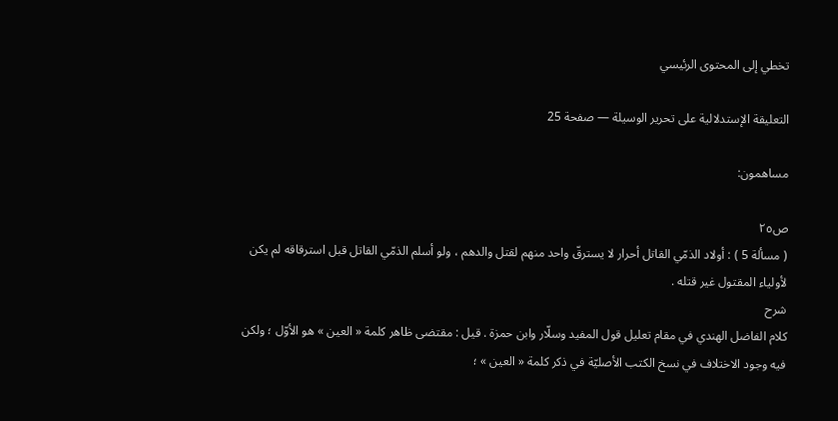تخطي إلى المحتوى الرئيسي

التعليقة الإستدلالية على تحرير الوسيلة — صفحة 25

مساهمون:

ص٢٥
( مسألة 5 ) : أولاد الذمّي القاتل أحرار لا يسترقّ واحد منهم لقتل والدهم ، ولو أسلم الذمّي القاتل قبل استرقاقه لم يكن لأولياء المقتول غير قتله .
شرح
كلام الفاضل الهندي في مقام تعليل قول المفيد وسلّار وابن حمزة . قيل : مقتضى ظاهر كلمة « العين » هو الأوّل ؛ ولكن فيه وجود الاختلاف في نسخ الكتب الأصليّة في ذكر كلمة « العين » ؛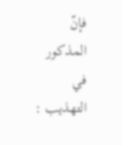فإنّ المذكور في التهذيب :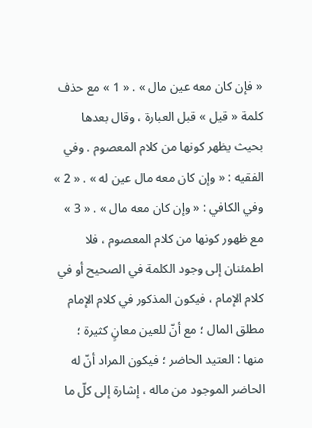« فإن كان معه عين مال » . « 1 » مع حذف كلمة « قيل » قبل العبارة ، وقال بعدها بحيث يظهر كونها من كلام المعصوم . وفي الفقيه : « وإن كان معه مال عين له » . « 2 » وفي الكافي : « وإن كان معه مال » . « 3 » مع ظهور كونها من كلام المعصوم ، فلا اطمئنان إلى وجود الكلمة في الصحيح أو في كلام الإمام ، فيكون المذكور في كلام الإمام مطلق المال ؛ مع أنّ للعين معانٍ كثيرة ؛ منها : العتيد الحاضر ؛ فيكون المراد أنّ له الحاضر الموجود من ماله ، إشارة إلى كلّ ما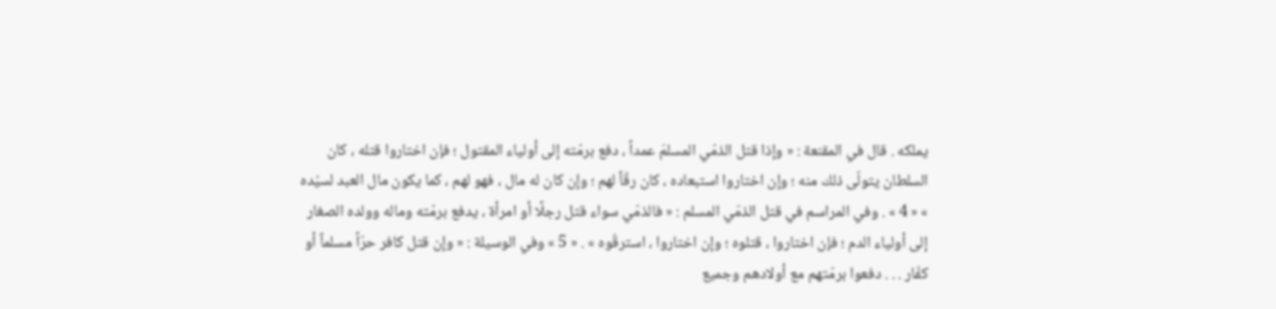يملكه . قال في المقنعة : « وإذا قتل الذمّي المسلمَ عمداً ، دفع برمّته إلى أولياء المقتول ؛ فإن اختاروا قتله ، كان السلطان يتولّى ذلك منه ؛ وإن اختاروا استبعاده ، كان رقّاً لهم ؛ وإن كان له مال ، فهو لهم ، كما يكون مال العبد لسيّده » « 4 » . وفي المراسم في قتل الذمّي المسلم : « فالذمّي سواء قتل رجلًا أو امرأة ، يدفع برمّته وماله وولده الصغار إلى أولياء الدم ؛ فإن اختاروا ، قتلوه ؛ وإن اختاروا ، استرقّوه » . « 5 » وفي الوسيلة : « وإن قتل كافر حرّاً مسلماً أو كفّار . . . دفعوا برمّتهم مع أولادهم وجميع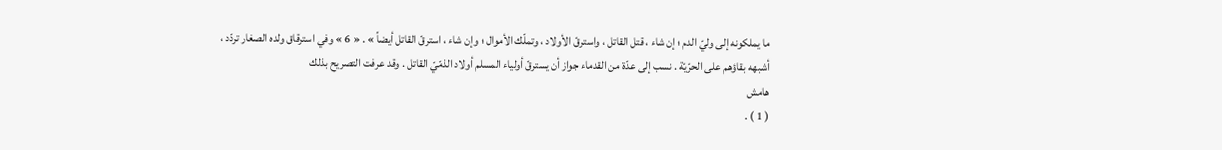ما يملكونه إلى وليّ الدم ؛ إن شاء ، قتل القاتل ، واسترقّ الأولاد ، وتملّك الأموال ؛ وإن شاء ، استرقّ القاتل أيضاً » . « 6 » وفي استرقاق ولده الصغار تردّد ، أشبهه بقاؤهم على الحرّيّة . نسب إلى عدّة من القدماء جواز أن يسترقّ أولياء المسلم أولاد الذمّيّ القاتل . وقد عرفت التصريح بذلك
هامش
( 1 ) .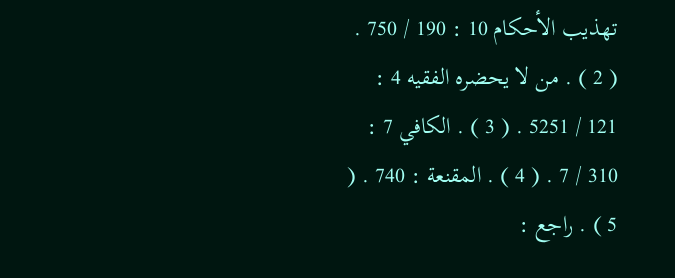تهذيب الأحكام 10 : 190 / 750 . ( 2 ) . من لا يحضره الفقيه 4 : 121 / 5251 . ( 3 ) . الكافي 7 : 310 / 7 . ( 4 ) . المقنعة : 740 . ( 5 ) . راجع :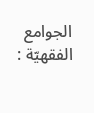الجوامع الفقهيّة :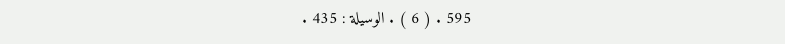595 . ( 6 ) . الوسيلة : 435 .